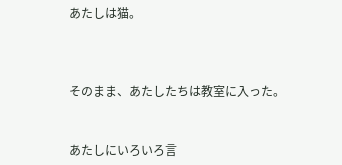あたしは猫。



そのまま、あたしたちは教室に入った。


あたしにいろいろ言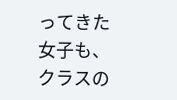ってきた女子も、クラスの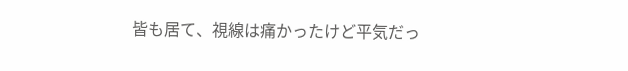皆も居て、視線は痛かったけど平気だっ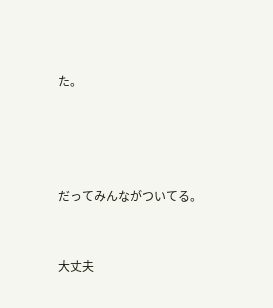た。




だってみんながついてる。


大丈夫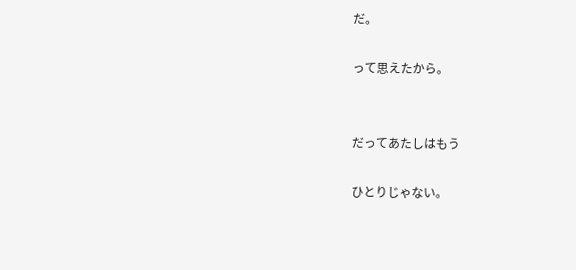だ。

って思えたから。


だってあたしはもう

ひとりじゃない。